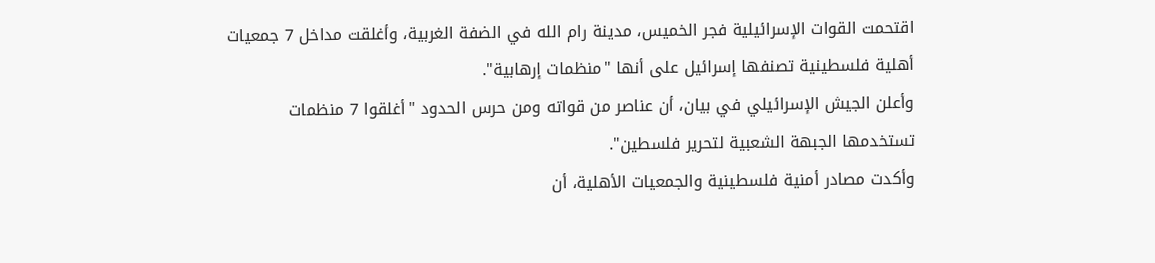اقتحمت القوات الإسرائيلية فجر الخميس، مدينة رام الله في الضفة الغربية، وأغلقت مداخل 7 جمعيات أهلية فلسطينية تصنفها إسرائيل على أنها "منظمات إرهابية".
وأعلن الجيش الإسرائيلي في بيان، أن عناصر من قواته ومن حرس الحدود "أغلقوا 7 منظمات تستخدمها الجبهة الشعبية لتحرير فلسطين".
وأكدت مصادر أمنية فلسطينية والجمعيات الأهلية، أن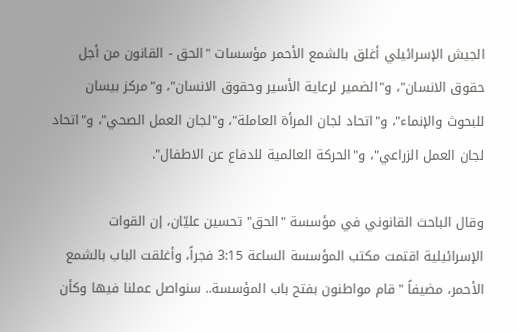الجيش الإسرائيلي أغلق بالشمع الأحمر مؤسسات "الحق - القانون من أجل حقوق الانسان"، و"الضمير لرعاية الأسير وحقوق الانسان"، و"مركز بيسان للبحوث والإنماء"، و"اتحاد لجان المرأة العاملة"، و"لجان العمل الصحي"، و"اتحاد لجان العمل الزراعي"، و"الحركة العالمية للدفاع عن الاطفال".

وقال الباحث القانوني في مؤسسة "الحق" تحسين عليّان، إن القوات الإسرائيلية اقتمت مكتب المؤسسة الساعة 3:15 فجراً، وأغلقت الباب بالشمع الأحمر، مضيفاً "قام مواطنون بفتح باب المؤسسة.. سنواصل عملنا فيها وكأن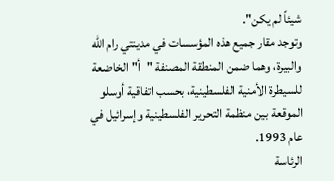شيئاً لم يكن".
وتوجد مقار جميع هذه المؤسسات في مدينتي رام الله والبيرة، وهما ضمن المنطقة المصنفة "أ" الخاضعة للسيطرة الأمنية الفلسطينية، بحسب اتفاقية أوسلو الموقعة بين منظمة التحرير الفلسطينية وإسرائيل في عام 1993.
الرئاسة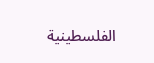الفلسطينية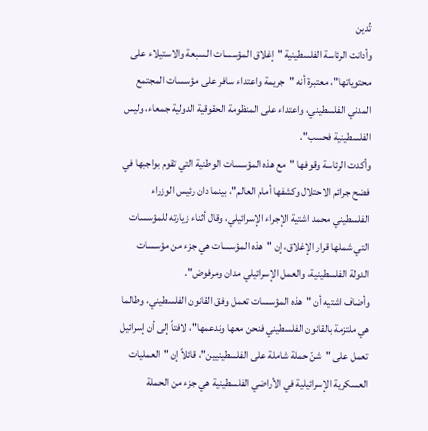تُدين
وأدانت الرئاسة الفلسطينية "إغلاق المؤسسات الـسبعة والاستيلاء على محتوياتها"، معتبرة أنه "جريمة واعتداء سافر على مؤسسات المجتمع المدني الفلسطيني، واعتداء على المنظومة الحقوقية الدولية جمعاء، وليس الفلسطينية فحسب".
وأكدت الرئاسة وقوفها "مع هذه المؤسسات الوطنية التي تقوم بواجبها في فضح جرائم الاحتلال وكشفها أمام العالم"، بينما دان رئيس الوزراء الفلسطيني محمد اشتية الإجراء الإسرائيلي، وقال أثناء زيارته للمؤسسات التي شملها قرار الإغلاق، إن "هذه المؤسسات هي جزء من مؤسسات الدولة الفلسطينية، والعمل الإسرائيلي مدان ومرفوض".
وأضاف اشتيه أن "هذه المؤسسات تعمل وفق القانون الفلسطيني، وطالما هي ملتزمة بالقانون الفلسطيني فنحن معها وندعمها"، لافتاً إلى أن إسرائيل تعمل على "شنّ حملة شاملة على الفلسطينيين"، قائلاً إن "العمليات العسكرية الإسرائيلية في الأراضي الفلسطينية هي جزء من الحملة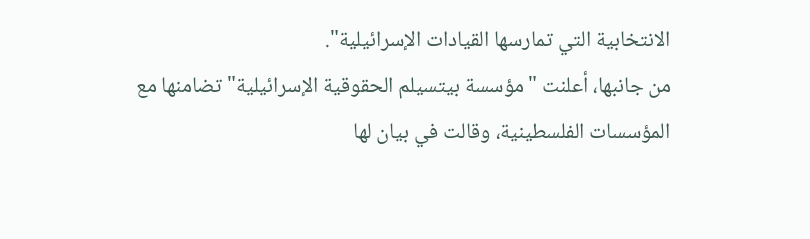الانتخابية التي تمارسها القيادات الإسرائيلية".
من جانبها، أعلنت "مؤسسة بيتسيلم الحقوقية الإسرائيلية" تضامنها مع المؤسسات الفلسطينية، وقالت في بيان لها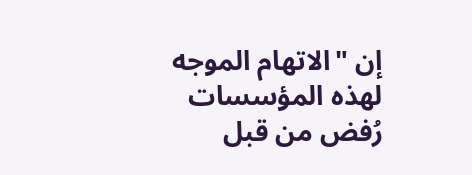إن "الاتهام الموجه لهذه المؤسسات رُفض من قبل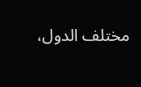مختلف الدول،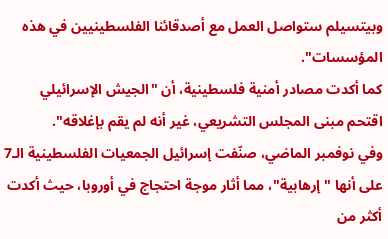وبيتسيلم ستواصل العمل مع أصدقائنا الفلسطينيين في هذه المؤسسات".
كما أكدت مصادر أمنية فلسطينية، أن "الجيش الإسرائيلي اقتحم مبنى المجلس التشريعي، غير أنه لم يقم بإغلاقه".
وفي نوفمبر الماضي، صنّفت إسرائيل الجمعيات الفلسطينية الـ7 على أنها "إرهابية"، مما أثار موجة احتجاج في أوروبا، حيث أكدت أكثر من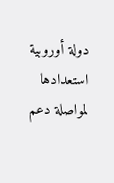دولة أوروبية استعدادها لمواصلة دعم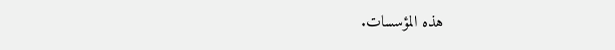هذه المؤسسات.